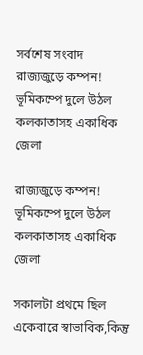সর্বশেষ সংবাদ
রাজ্যজুড়ে কম্পন! ভূমিকম্পে দুলে উঠল কলকাতাসহ একাধিক জেলা

রাজ্যজুড়ে কম্পন! ভূমিকম্পে দুলে উঠল কলকাতাসহ একাধিক জেলা

সকালটা প্রথমে ছিল একেবারে স্বাভাবিক,কিন্তু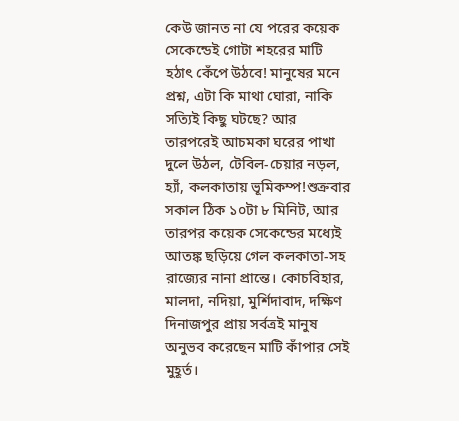কেউ জানত না যে পরের কয়েক সেকেন্ডেই গোটা শহরের মাটি হঠাৎ কেঁপে উঠবে! মানুষের মনে প্রশ্ন, এটা কি মাথা ঘোরা, নাকি সত্যিই কিছু ঘটছে? আর তারপরেই আচমকা ঘরের পাখা দুলে উঠল, টেবিল-চেয়ার নড়ল, হ্যাঁ, কলকাতায় ভূমিকম্প!শুক্রবার সকাল ঠিক ১০টা ৮ মিনিট, আর তারপর কয়েক সেকেন্ডের মধ্যেই আতঙ্ক ছড়িয়ে গেল কলকাতা-সহ রাজ্যের নানা প্রান্তে। কোচবিহার, মালদা, নদিয়া, মুর্শিদাবাদ, দক্ষিণ দিনাজপুর প্রায় সর্বত্রই মানুষ অনুভব করেছেন মাটি কাঁপার সেই মুহূর্ত।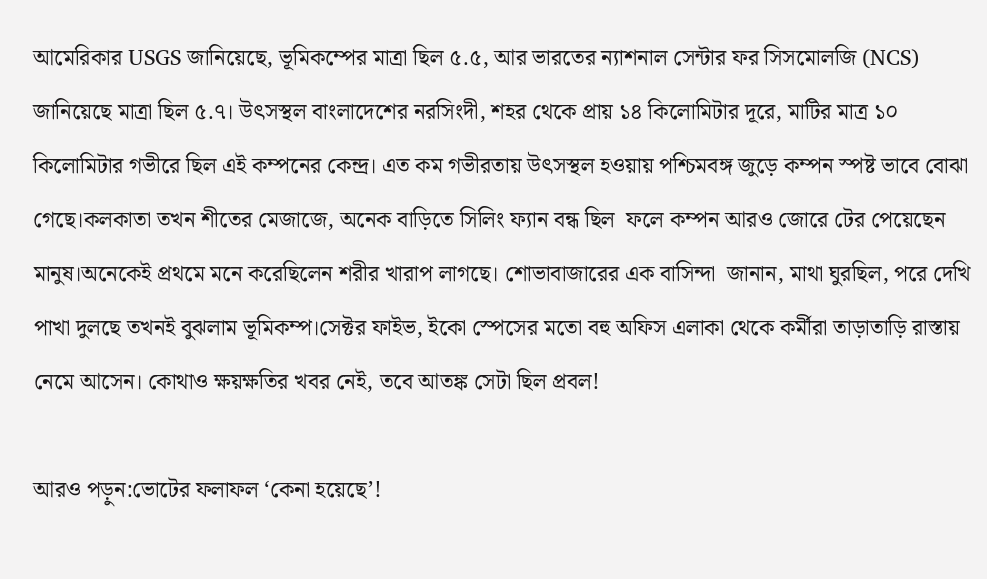আমেরিকার USGS জানিয়েছে, ভূমিকম্পের মাত্রা ছিল ৫.৫, আর ভারতের ন্যাশনাল সেন্টার ফর সিসমোলজি (NCS) জানিয়েছে মাত্রা ছিল ৫.৭। উৎসস্থল বাংলাদেশের নরসিংদী, শহর থেকে প্রায় ১৪ কিলোমিটার দূরে, মাটির মাত্র ১০ কিলোমিটার গভীরে ছিল এই কম্পনের কেন্দ্র। এত কম গভীরতায় উৎসস্থল হওয়ায় পশ্চিমবঙ্গ জুড়ে কম্পন স্পষ্ট ভাবে বোঝা গেছে।কলকাতা তখন শীতের মেজাজে, অনেক বাড়িতে সিলিং ফ্যান বন্ধ ছিল  ফলে কম্পন আরও জোরে টের পেয়েছেন মানুষ।অনেকেই প্রথমে মনে করেছিলেন শরীর খারাপ লাগছে। শোভাবাজারের এক বাসিন্দা  জানান, মাথা ঘুরছিল, পরে দেখি পাখা দুলছে তখনই বুঝলাম ভূমিকম্প।সেক্টর ফাইভ, ইকো স্পেসের মতো বহু অফিস এলাকা থেকে কর্মীরা তাড়াতাড়ি রাস্তায় নেমে আসেন। কোথাও ক্ষয়ক্ষতির খবর নেই, তবে আতঙ্ক সেটা ছিল প্রবল!

আরও পড়ুন:ভোটের ফলাফল ‘কেনা হয়েছে’!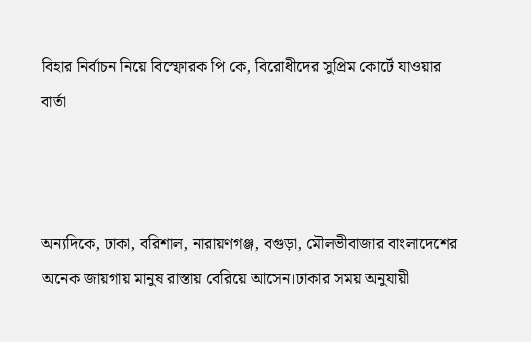বিহার নির্বাচন নিয়ে বিস্ফোরক পি কে, বিরোধীদের সুপ্রিম কোর্টে যাওয়ার বার্তা



অন্যদিকে, ঢাকা, বরিশাল, নারায়ণগঞ্জ, বগুড়া, মৌলভীবাজার বাংলাদেশের অনেক জায়গায় মানুষ রাস্তায় বেরিয়ে আসেন।ঢাকার সময় অনুযায়ী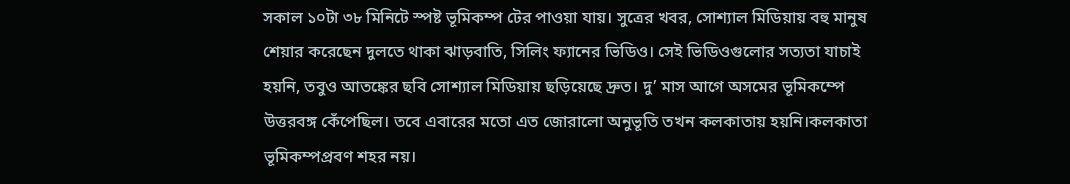সকাল ১০টা ৩৮ মিনিটে স্পষ্ট ভূমিকম্প টের পাওয়া যায়। সুত্রের খবর, সোশ্যাল মিডিয়ায় বহু মানুষ শেয়ার করেছেন দুলতে থাকা ঝাড়বাতি, সিলিং ফ্যানের ভিডিও। সেই ভিডিওগুলোর সত্যতা যাচাই হয়নি, তবুও আতঙ্কের ছবি সোশ্যাল মিডিয়ায় ছড়িয়েছে দ্রুত। দু’ মাস আগে অসমের ভূমিকম্পে উত্তরবঙ্গ কেঁপেছিল। তবে এবারের মতো এত জোরালো অনুভূতি তখন কলকাতায় হয়নি।কলকাতা ভূমিকম্পপ্রবণ শহর নয়।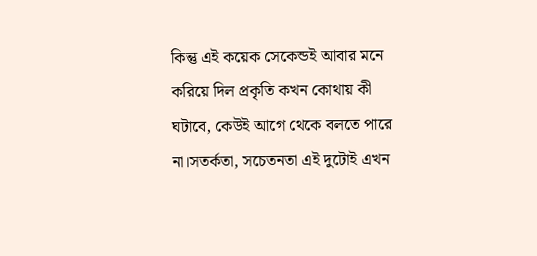কিন্তু এই কয়েক সেকেন্ডই আবার মনে করিয়ে দিল প্রকৃতি কখন কোথায় কী ঘটাবে, কেউই আগে থেকে বলতে পারে না।সতর্কতা, সচেতনতা এই দুটোই এখন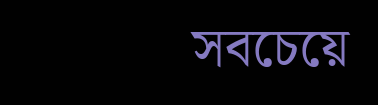সবচেয়ে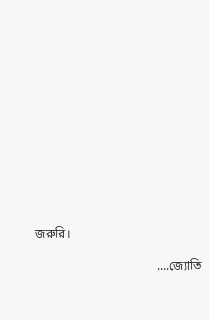জরুরি।

                                       ....জ্যোতি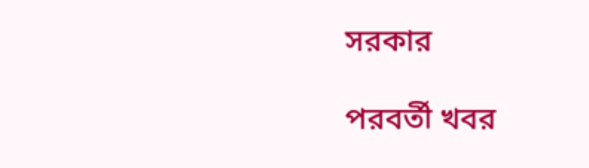সরকার

পরবর্তী খবর